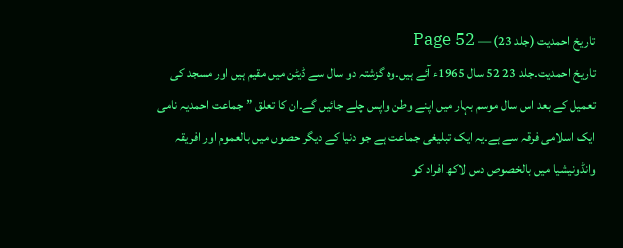تاریخ احمدیت (جلد 23) — Page 52
تاریخ احمدیت۔جلد 23 52 سال 1965ء آئے ہیں۔وہ گزشتہ دو سال سے ڈیٹن میں مقیم ہیں اور مسجد کی تعمیل کے بعد اس سال موسم بہار میں اپنے وطن واپس چلے جائیں گے۔ان کا تعلق ” جماعت احمدیہ نامی ایک اسلامی فرقہ سے ہے۔یہ ایک تبلیغی جماعت ہے جو دنیا کے دیگر حصوں میں بالعموم اور افریقہ وانڈونیشیا میں بالخصوص دس لاکھ افراد کو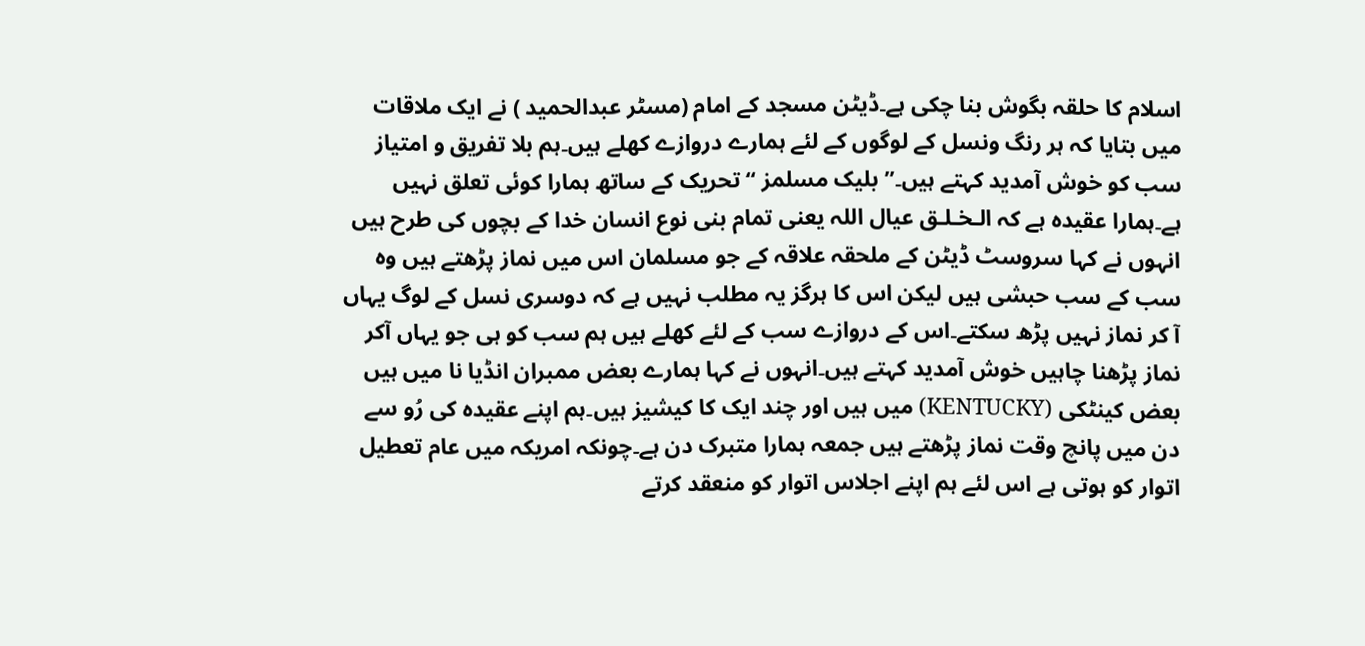اسلام کا حلقہ بگوش بنا چکی ہے۔ڈیٹن مسجد کے امام (مسٹر عبدالحمید ) نے ایک ملاقات میں بتایا کہ ہر رنگ ونسل کے لوگوں کے لئے ہمارے دروازے کھلے ہیں۔ہم بلا تفریق و امتیاز سب کو خوش آمدید کہتے ہیں۔”بلیک مسلمز “ تحریک کے ساتھ ہمارا کوئی تعلق نہیں ہے۔ہمارا عقیدہ ہے کہ الـخـلـق عيال اللہ یعنی تمام بنی نوع انسان خدا کے بچوں کی طرح ہیں انہوں نے کہا سروسٹ ڈیٹن کے ملحقہ علاقہ کے جو مسلمان اس میں نماز پڑھتے ہیں وہ سب کے سب حبشی ہیں لیکن اس کا ہرگز یہ مطلب نہیں ہے کہ دوسری نسل کے لوگ یہاں آ کر نماز نہیں پڑھ سکتے۔اس کے دروازے سب کے لئے کھلے ہیں ہم سب کو ہی جو یہاں آکر نماز پڑھنا چاہیں خوش آمدید کہتے ہیں۔انہوں نے کہا ہمارے بعض ممبران انڈیا نا میں ہیں بعض کینٹکی (KENTUCKY) میں ہیں اور چند ایک کا کیشیز ہیں۔ہم اپنے عقیدہ کی رُو سے دن میں پانچ وقت نماز پڑھتے ہیں جمعہ ہمارا متبرک دن ہے۔چونکہ امریکہ میں عام تعطیل اتوار کو ہوتی ہے اس لئے ہم اپنے اجلاس اتوار کو منعقد کرتے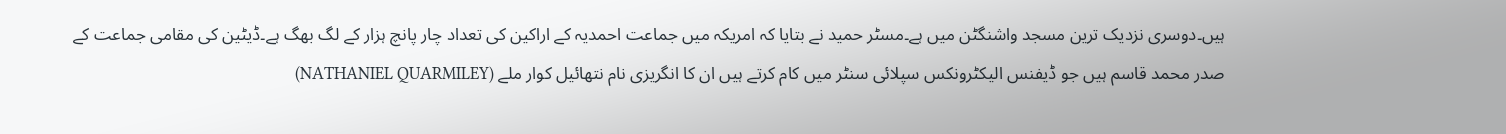ہیں۔دوسری نزدیک ترین مسجد واشنگٹن میں ہے۔مسٹر حمید نے بتایا کہ امریکہ میں جماعت احمدیہ کے اراکین کی تعداد چار پانچ ہزار کے لگ بھگ ہے۔ڈیٹین کی مقامی جماعت کے صدر محمد قاسم ہیں جو ڈیفنس الیکٹرونکس سپلائی سنٹر میں کام کرتے ہیں ان کا انگریزی نام نتھائیل کوار ملے (NATHANIEL QUARMILEY)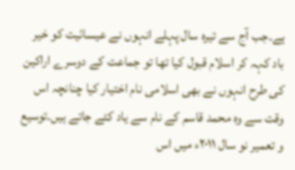ہے۔جب آج سے تیرہ سال پہلے انہوں نے عیسائیت کو خیر باد کہہ کر اسلام قبول کیا تھا تو جماعت کے دوسرے اراکین کی طرح انہوں نے بھی اسلامی نام اختیار کیا چنانچہ اس وقت سے وہ محمد قاسم کے نام سے یاد کئے جاتے ہیں۔توسیع و تعمیر نو سال ۲۰۱۱ء میں اس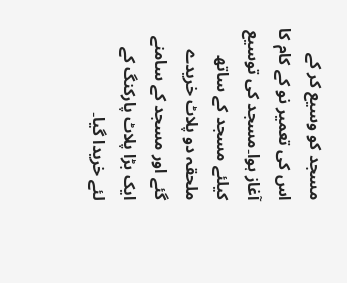مسجد کو وسیع کر کے اس کی تعمیر نو کے کام کا آغاز ہوا۔مسجد کی توسیع کیلئے مسجد کے ساتھ ملحقہ دو پلاٹ خریدے گئے اور مسجد کے سامنے ایک بڑا پلاٹ پارکنگ کے لئے خریدا گیا۔